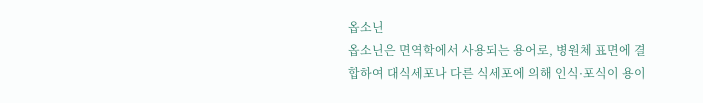옵소닌
옵소닌은 면역학에서 사용되는 용어로, 병원체 표면에 결합하여 대식세포나 다른 식세포에 의해 인식·포식이 용이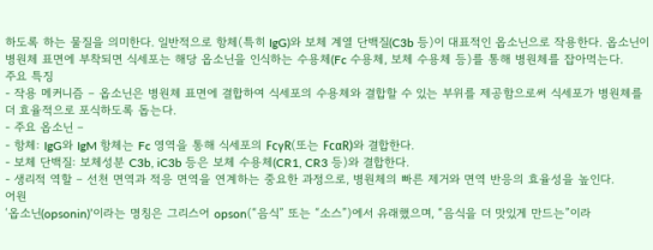하도록 하는 물질을 의미한다. 일반적으로 항체(특히 IgG)와 보체 계열 단백질(C3b 등)이 대표적인 옵소닌으로 작용한다. 옵소닌이 병원체 표면에 부착되면 식세포는 해당 옵소닌을 인식하는 수용체(Fc 수용체, 보체 수용체 등)를 통해 병원체를 잡아먹는다.
주요 특징
- 작용 메커니즘 – 옵소닌은 병원체 표면에 결합하여 식세포의 수용체와 결합할 수 있는 부위를 제공함으로써 식세포가 병원체를 더 효율적으로 포식하도록 돕는다.
- 주요 옵소닌 –
- 항체: IgG와 IgM 항체는 Fc 영역을 통해 식세포의 FcγR(또는 FcαR)와 결합한다.
- 보체 단백질: 보체성분 C3b, iC3b 등은 보체 수용체(CR1, CR3 등)와 결합한다.
- 생리적 역할 – 선천 면역과 적응 면역을 연계하는 중요한 과정으로, 병원체의 빠른 제거와 면역 반응의 효율성을 높인다.
어원
‘옵소닌(opsonin)’이라는 명칭은 그리스어 opson(“음식” 또는 “소스”)에서 유래했으며, “음식을 더 맛있게 만드는”이라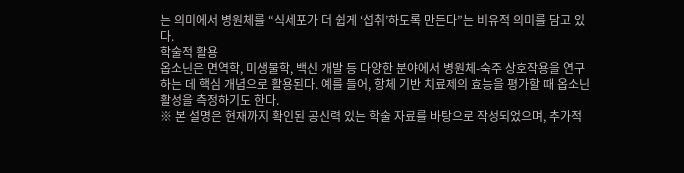는 의미에서 병원체를 “식세포가 더 쉽게 ‘섭취’하도록 만든다”는 비유적 의미를 담고 있다.
학술적 활용
옵소닌은 면역학, 미생물학, 백신 개발 등 다양한 분야에서 병원체-숙주 상호작용을 연구하는 데 핵심 개념으로 활용된다. 예를 들어, 항체 기반 치료제의 효능을 평가할 때 옵소닌 활성을 측정하기도 한다.
※ 본 설명은 현재까지 확인된 공신력 있는 학술 자료를 바탕으로 작성되었으며, 추가적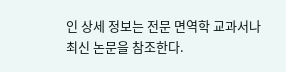인 상세 정보는 전문 면역학 교과서나 최신 논문을 참조한다.